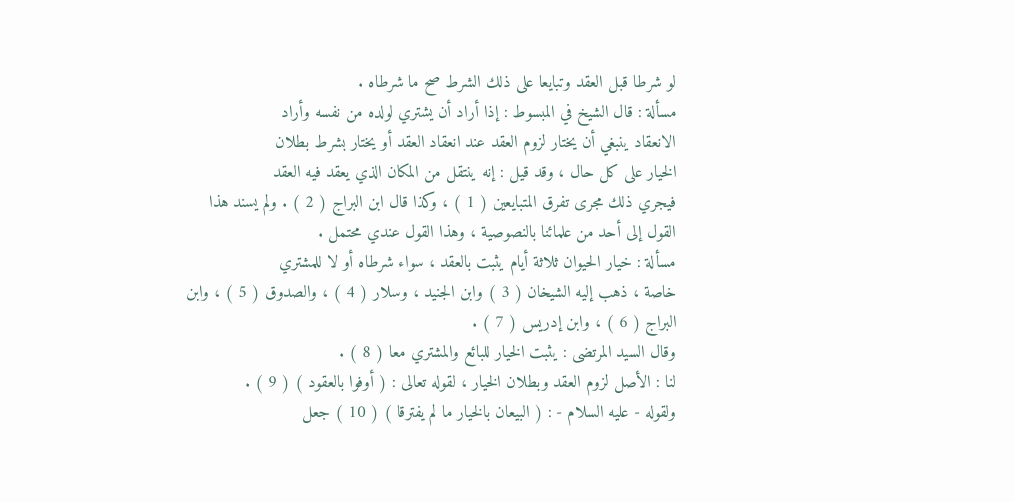لو شرطا قبل العقد وتبايعا على ذلك الشرط صح ما شرطاه .
مسألة : قال الشيخ في المبسوط : إذا أراد أن يشتري لولده من نفسه وأراد
الانعقاد ينبغي أن يختار لزوم العقد عند انعقاد العقد أو يختار بشرط بطلان
الخيار على كل حال ، وقد قيل : إنه ينتقل من المكان الذي يعقد فيه العقد
فيجري ذلك مجرى تفرق المتبايعين ( 1 ) ، وكذا قال ابن البراج ( 2 ) . ولم يسند هذا
القول إلى أحد من علمائنا بالنصوصية ، وهذا القول عندي محتمل .
مسألة : خيار الحيوان ثلاثة أيام يثبت بالعقد ، سواء شرطاه أو لا للمشتري
خاصة ، ذهب إليه الشيخان ( 3 ) وابن الجنيد ، وسلار ( 4 ) ، والصدوق ( 5 ) ، وابن
البراج ( 6 ) ، وابن إدريس ( 7 ) .
وقال السيد المرتضى : يثبت الخيار للبائع والمشتري معا ( 8 ) .
لنا : الأصل لزوم العقد وبطلان الخيار ، لقوله تعالى : ( أوفوا بالعقود ) ( 9 ) .
ولقوله - عليه السلام - : ( البيعان بالخيار ما لم يفترقا ) ( 10 ) جعل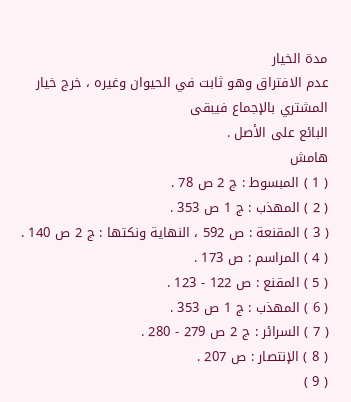مدة الخيار
عدم الافتراق وهو ثابت في الحيوان وغيره ، خرج خيار المشتري بالإجماع فيبقى
البائع على الأصل .
هامش
( 1 ) المبسوط : ج 2 ص 78 .
( 2 ) المهذب : ج 1 ص 353 .
( 3 ) المقنعة : ص 592 ، النهاية ونكتها : ج 2 ص 140 .
( 4 ) المراسم : ص 173 .
( 5 ) المقنع : ص 122 - 123 .
( 6 ) المهذب : ج 1 ص 353 .
( 7 ) السرائر : ج 2 ص 279 - 280 .
( 8 ) الإنتصار : ص 207 .
( 9 )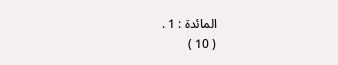المائدة : 1 .
( 10 )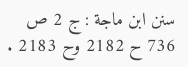سنن ابن ماجة : ج 2 ص 736 ح 2182 وح 2183 .